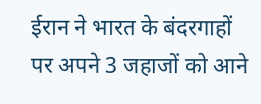ईरान ने भारत के बंदरगाहों पर अपने 3 जहाजों को आने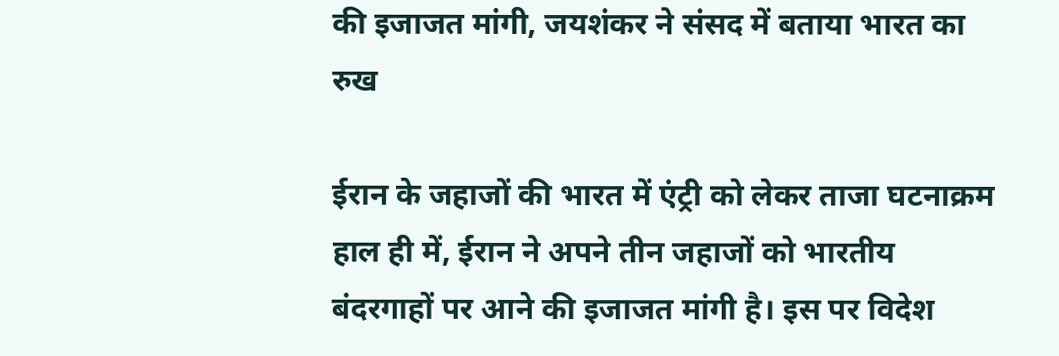की इजाजत मांगी, जयशंकर ने संसद में बताया भारत का रुख

ईरान के जहाजों की भारत में एंट्री को लेकर ताजा घटनाक्रम
हाल ही में, ईरान ने अपने तीन जहाजों को भारतीय बंदरगाहों पर आने की इजाजत मांगी है। इस पर विदेश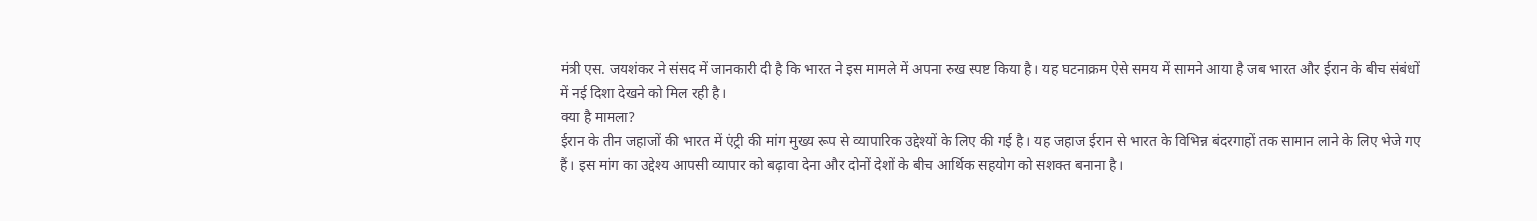मंत्री एस. जयशंकर ने संसद में जानकारी दी है कि भारत ने इस मामले में अपना रुख स्पष्ट किया है। यह घटनाक्रम ऐसे समय में सामने आया है जब भारत और ईरान के बीच संबंधों में नई दिशा देखने को मिल रही है।
क्या है मामला?
ईरान के तीन जहाजों की भारत में एंट्री की मांग मुख्य रूप से व्यापारिक उद्देश्यों के लिए की गई है। यह जहाज ईरान से भारत के विभिन्न बंदरगाहों तक सामान लाने के लिए भेजे गए हैं। इस मांग का उद्देश्य आपसी व्यापार को बढ़ावा देना और दोनों देशों के बीच आर्थिक सहयोग को सशक्त बनाना है।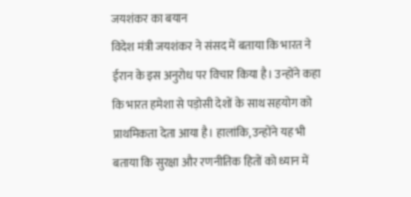जयशंकर का बयान
विदेश मंत्री जयशंकर ने संसद में बताया कि भारत ने ईरान के इस अनुरोध पर विचार किया है। उन्होंने कहा कि भारत हमेशा से पड़ोसी देशों के साथ सहयोग को प्राथमिकता देता आया है। हालांकि, उन्होंने यह भी बताया कि सुरक्षा और रणनीतिक हितों को ध्यान में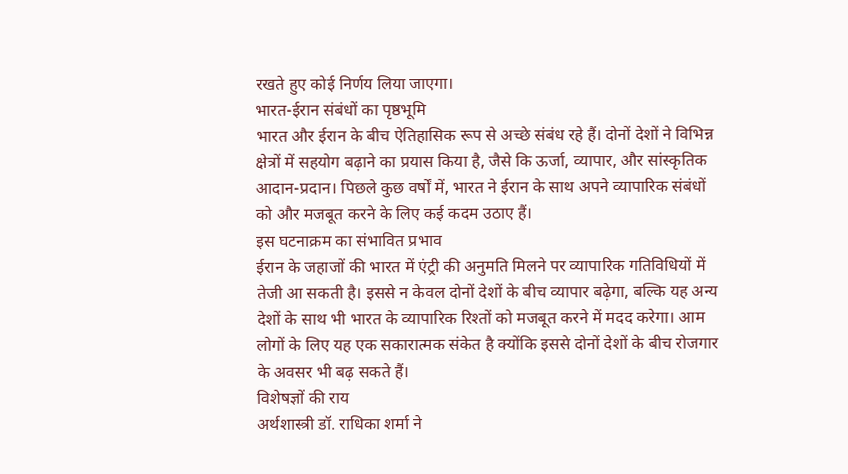रखते हुए कोई निर्णय लिया जाएगा।
भारत-ईरान संबंधों का पृष्ठभूमि
भारत और ईरान के बीच ऐतिहासिक रूप से अच्छे संबंध रहे हैं। दोनों देशों ने विभिन्न क्षेत्रों में सहयोग बढ़ाने का प्रयास किया है, जैसे कि ऊर्जा, व्यापार, और सांस्कृतिक आदान-प्रदान। पिछले कुछ वर्षों में, भारत ने ईरान के साथ अपने व्यापारिक संबंधों को और मजबूत करने के लिए कई कदम उठाए हैं।
इस घटनाक्रम का संभावित प्रभाव
ईरान के जहाजों की भारत में एंट्री की अनुमति मिलने पर व्यापारिक गतिविधियों में तेजी आ सकती है। इससे न केवल दोनों देशों के बीच व्यापार बढ़ेगा, बल्कि यह अन्य देशों के साथ भी भारत के व्यापारिक रिश्तों को मजबूत करने में मदद करेगा। आम लोगों के लिए यह एक सकारात्मक संकेत है क्योंकि इससे दोनों देशों के बीच रोजगार के अवसर भी बढ़ सकते हैं।
विशेषज्ञों की राय
अर्थशास्त्री डॉ. राधिका शर्मा ने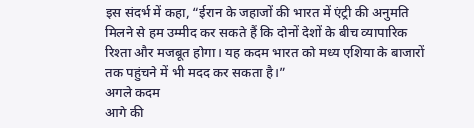इस संदर्भ में कहा, “ईरान के जहाजों की भारत में एंट्री की अनुमति मिलने से हम उम्मीद कर सकते हैं कि दोनों देशों के बीच व्यापारिक रिश्ता और मजबूत होगा। यह कदम भारत को मध्य एशिया के बाजारों तक पहुंचने में भी मदद कर सकता है।”
अगले कदम
आगे की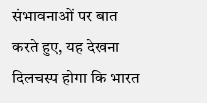संभावनाओं पर बात करते हुए, यह देखना दिलचस्प होगा कि भारत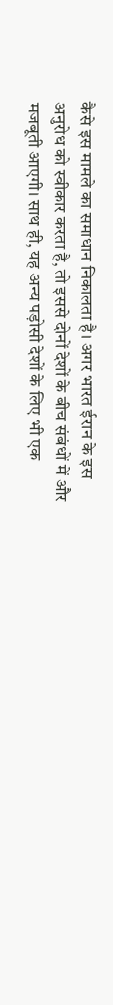कैसे इस मामले का समाधान निकालता है। अगर भारत ईरान के इस अनुरोध को स्वीकार करता है, तो इससे दोनों देशों के बीच संबंधों में और मजबूती आएगी। साथ ही, यह अन्य पड़ोसी देशों के लिए भी एक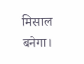मिसाल बनेगा।